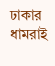ঢাকার ধামরাই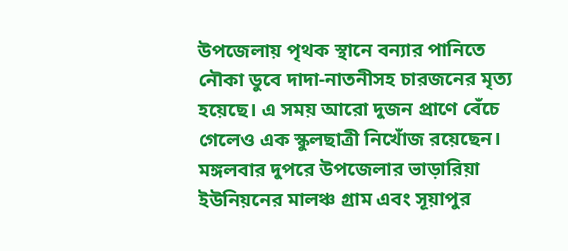উপজেলায় পৃথক স্থানে বন্যার পানিতে নৌকা ডুবে দাদা-নাতনীসহ চারজনের মৃত্য হয়েছে। এ সময় আরো দুজন প্রাণে বেঁচে গেলেও এক স্কুলছাত্রী নিখোঁজ রয়েছেন।
মঙ্গলবার দুপরে উপজেলার ভাড়ারিয়া ইউনিয়নের মালঞ্চ গ্রাম এবং সূয়াপুর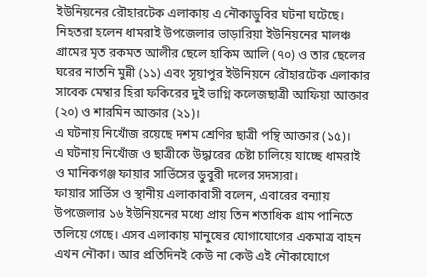ইউনিয়নের রৌহারটেক এলাকায় এ নৌকাডুবির ঘটনা ঘটেছে।
নিহতরা হলেন ধামরাই উপজেলার ভাড়ারিয়া ইউনিয়নের মালঞ্চ গ্রামের মৃত রকমত আলীর ছেলে হাকিম আলি (৭০) ও তার ছেলের ঘরের নাতনি মুন্নী (১১) এবং সূয়াপুর ইউনিয়নে রৌহারটেক এলাকার সাবেক মেম্বার হিরা ফকিরের দুই ভাগ্নি কলেজছাত্রী আফিয়া আক্তার (২০) ও শারমিন আক্তার (২১)।
এ ঘটনায় নিখোঁজ রয়েছে দশম শ্রেণির ছাত্রী পন্থি আক্তার (১৫)।
এ ঘটনায় নিখোঁজ ও ছাত্রীকে উদ্ধারের চেষ্টা চালিয়ে যাচ্ছে ধামরাই ও মানিকগঞ্জ ফায়ার সার্ভিসের ডুবুরী দলের সদস্যরা।
ফায়ার সার্ভিস ও স্থানীয় এলাকাবাসী বলেন, এবারের বন্যায় উপজেলার ১৬ ইউনিয়নের মধ্যে প্রায় তিন শতাধিক গ্রাম পানিতে তলিয়ে গেছে। এসব এলাকায় মানুষের যোগাযোগের একমাত্র বাহন এখন নৌকা। আর প্রতিদিনই কেউ না কেউ এই নৌকাযোগে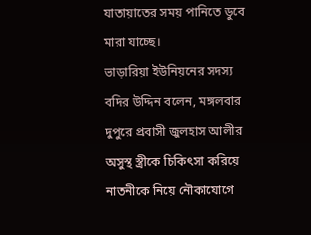যাতায়াতের সময় পানিতে ডুবে মারা যাচ্ছে।
ভাড়ারিয়া ইউনিয়নের সদস্য বদির উদ্দিন বলেন, মঙ্গলবার দুপুরে প্রবাসী জুলহাস আলীর অসুস্থ স্ত্রীকে চিকিৎসা করিয়ে নাতনীকে নিয়ে নৌকাযোগে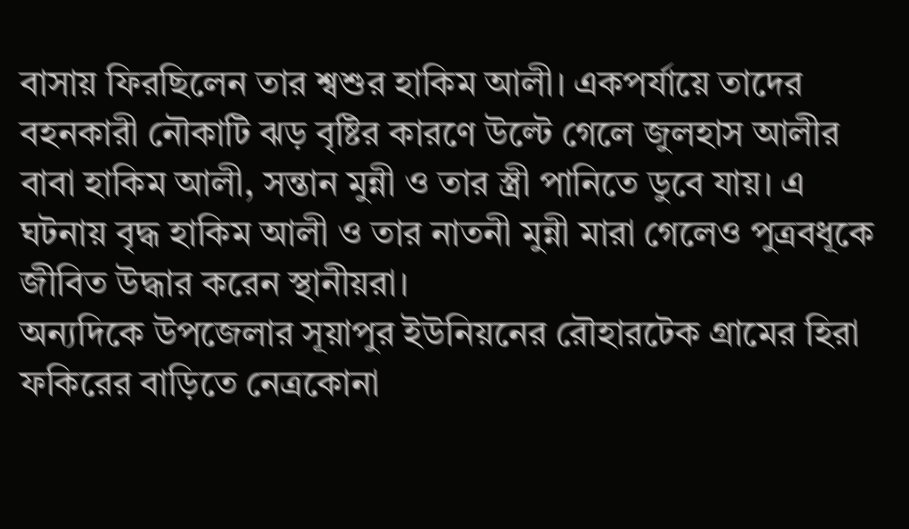বাসায় ফিরছিলেন তার শ্বশুর হাকিম আলী। একপর্যায়ে তাদের বহনকারী নৌকাটি ঝড় বৃষ্টির কারণে উল্টে গেলে জুলহাস আলীর বাবা হাকিম আলী, সন্তান মুন্নী ও তার স্ত্রী পানিতে ডুবে যায়। এ ঘটনায় বৃদ্ধ হাকিম আলী ও তার নাতনী মুন্নী মারা গেলেও পুত্রবধূকে জীবিত উদ্ধার করেন স্থানীয়রা।
অন্যদিকে উপজেলার সূয়াপুর ইউনিয়নের রৌহারটেক গ্রামের হিরা ফকিরের বাড়িতে নেত্রকোনা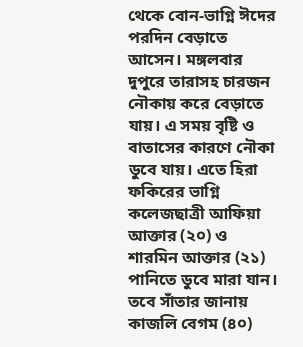থেকে বোন-ভাগ্নি ঈদের পরদিন বেড়াতে আসেন। মঙ্গলবার দুপুরে তারাসহ চারজন নৌকায় করে বেড়াতে যায়। এ সময় বৃষ্টি ও বাতাসের কারণে নৌকা ডুবে যায়। এতে হিরা ফকিরের ভাগ্নি কলেজছাত্রী আফিয়া আক্তার (২০) ও শারমিন আক্তার (২১) পানিতে ডুবে মারা যান।
তবে সাঁতার জানায় কাজলি বেগম (৪০)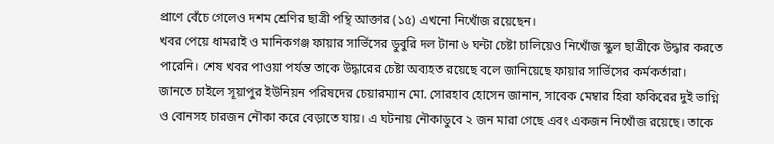প্রাণে বেঁচে গেলেও দশম শ্রেণির ছাত্রী পন্থি আক্তার (১৫) এখনো নিখোঁজ রয়েছেন।
খবর পেয়ে ধামরাই ও মানিকগঞ্জ ফায়ার সার্ভিসের ডুবুরি দল টানা ৬ ঘন্টা চেষ্টা চালিয়েও নিখোঁজ স্কুল ছাত্রীকে উদ্ধার করতে পারেনি। শেষ খবর পাওয়া পর্যন্ত তাকে উদ্ধারের চেষ্টা অব্যহত রয়েছে বলে জানিয়েছে ফায়ার সার্ভিসের কর্মকর্তারা।
জানতে চাইলে সূয়াপুর ইউনিয়ন পরিষদের চেয়ারম্যান মো. সোরহাব হোসেন জানান, সাবেক মেম্বার হিরা ফকিরের দুই ভাগ্নি ও বোনসহ চারজন নৌকা করে বেড়াতে যায়। এ ঘটনায় নৌকাডুবে ২ জন মারা গেছে এবং একজন নিখোঁজ রয়েছে। তাকে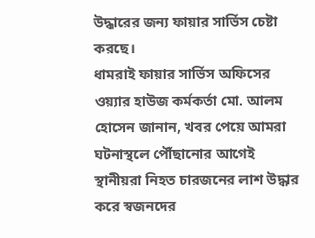উদ্ধারের জন্য ফায়ার সার্ভিস চেষ্টা করছে।
ধামরাই ফায়ার সার্ভিস অফিসের ওয়্যার হাউজ কর্মকর্তা মো. আলম হোসেন জানান, খবর পেয়ে আমরা ঘটনাস্থলে পৌঁছানোর আগেই স্থানীয়রা নিহত চারজনের লাশ উদ্ধার করে স্বজনদের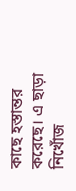কাছে হস্তান্তর করেছে। এ ছাড়া নিখোঁজ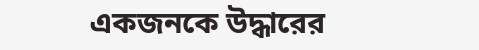একজনকে উদ্ধারের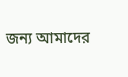জন্য আমাদের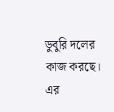ডুবুরি দলের কাজ করছে।
এর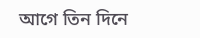আগে তিন দিনে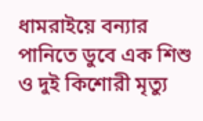ধামরাইয়ে বন্যার পানিতে ডুবে এক শিশু ও দুই কিশোরী মৃত্যু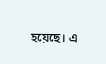হয়েছে। এ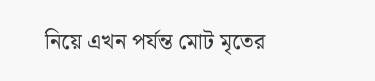নিয়ে এখন পর্যন্ত মোট মৃতের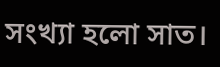সংখ্যা হলো সাত।